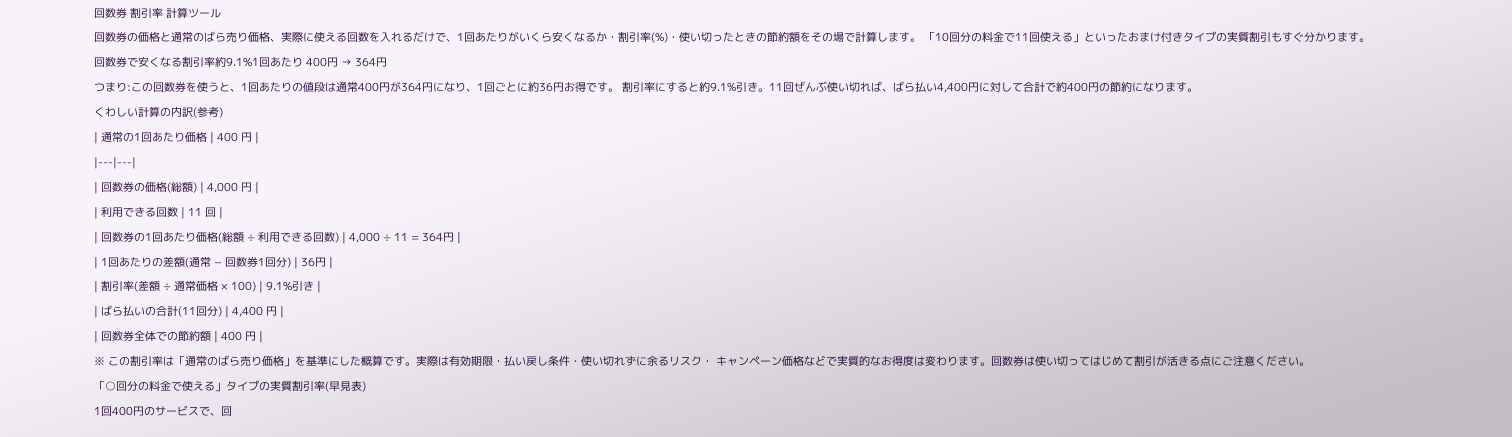回数券 割引率 計算ツール
回数券の価格と通常のばら売り価格、実際に使える回数を入れるだけで、1回あたりがいくら安くなるか・割引率(%)・使い切ったときの節約額をその場で計算します。 「10回分の料金で11回使える」といったおまけ付きタイプの実質割引もすぐ分かります。
回数券で安くなる割引率約9.1%1回あたり 400円 → 364円
つまり:この回数券を使うと、1回あたりの値段は通常400円が364円になり、1回ごとに約36円お得です。 割引率にすると約9.1%引き。11回ぜんぶ使い切れば、ばら払い4,400円に対して合計で約400円の節約になります。
くわしい計算の内訳(参考)
| 通常の1回あたり価格 | 400 円 |
|---|---|
| 回数券の価格(総額) | 4,000 円 |
| 利用できる回数 | 11 回 |
| 回数券の1回あたり価格(総額 ÷ 利用できる回数) | 4,000 ÷ 11 = 364円 |
| 1回あたりの差額(通常 − 回数券1回分) | 36円 |
| 割引率(差額 ÷ 通常価格 × 100) | 9.1%引き |
| ばら払いの合計(11回分) | 4,400 円 |
| 回数券全体での節約額 | 400 円 |
※ この割引率は「通常のばら売り価格」を基準にした概算です。実際は有効期限・払い戻し条件・使い切れずに余るリスク・ キャンペーン価格などで実質的なお得度は変わります。回数券は使い切ってはじめて割引が活きる点にご注意ください。
「○回分の料金で使える」タイプの実質割引率(早見表)
1回400円のサービスで、回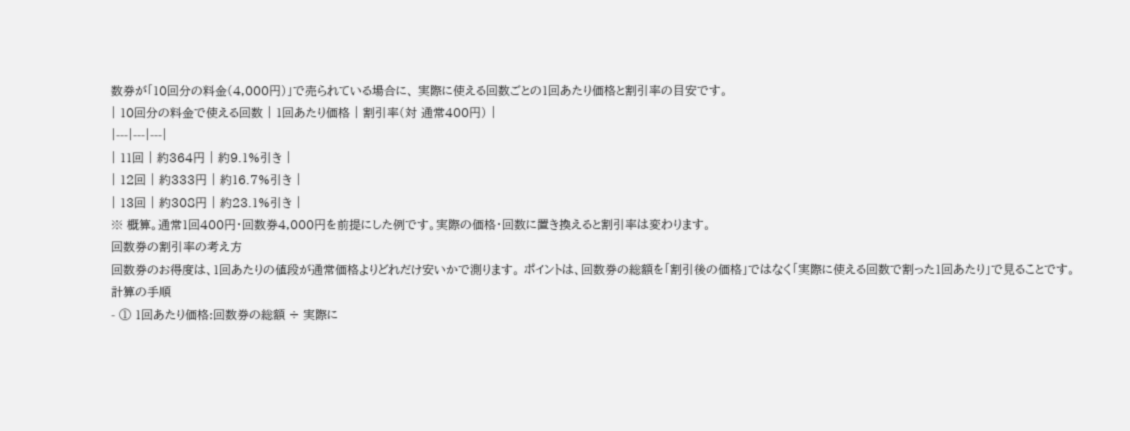数券が「10回分の料金(4,000円)」で売られている場合に、 実際に使える回数ごとの1回あたり価格と割引率の目安です。
| 10回分の料金で使える回数 | 1回あたり価格 | 割引率(対 通常400円) |
|---|---|---|
| 11回 | 約364円 | 約9.1%引き |
| 12回 | 約333円 | 約16.7%引き |
| 13回 | 約308円 | 約23.1%引き |
※ 概算。通常1回400円・回数券4,000円を前提にした例です。実際の価格・回数に置き換えると割引率は変わります。
回数券の割引率の考え方
回数券のお得度は、1回あたりの値段が通常価格よりどれだけ安いかで測ります。 ポイントは、回数券の総額を「割引後の価格」ではなく「実際に使える回数で割った1回あたり」で見ることです。
計算の手順
- ① 1回あたり価格:回数券の総額 ÷ 実際に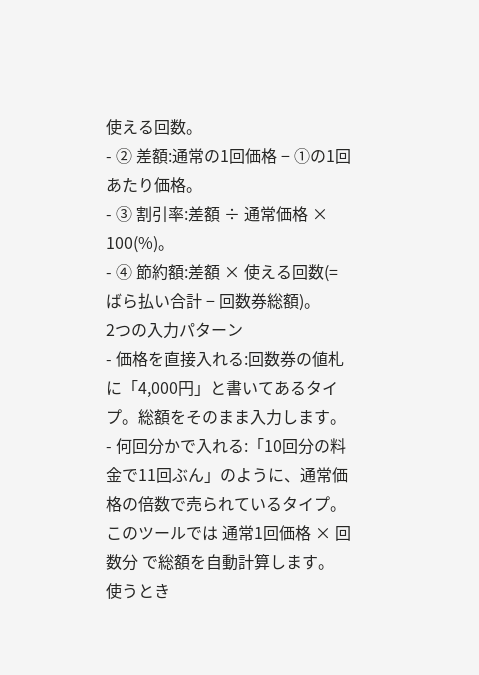使える回数。
- ② 差額:通常の1回価格 − ①の1回あたり価格。
- ③ 割引率:差額 ÷ 通常価格 × 100(%)。
- ④ 節約額:差額 × 使える回数(=ばら払い合計 − 回数券総額)。
2つの入力パターン
- 価格を直接入れる:回数券の値札に「4,000円」と書いてあるタイプ。総額をそのまま入力します。
- 何回分かで入れる:「10回分の料金で11回ぶん」のように、通常価格の倍数で売られているタイプ。 このツールでは 通常1回価格 × 回数分 で総額を自動計算します。
使うとき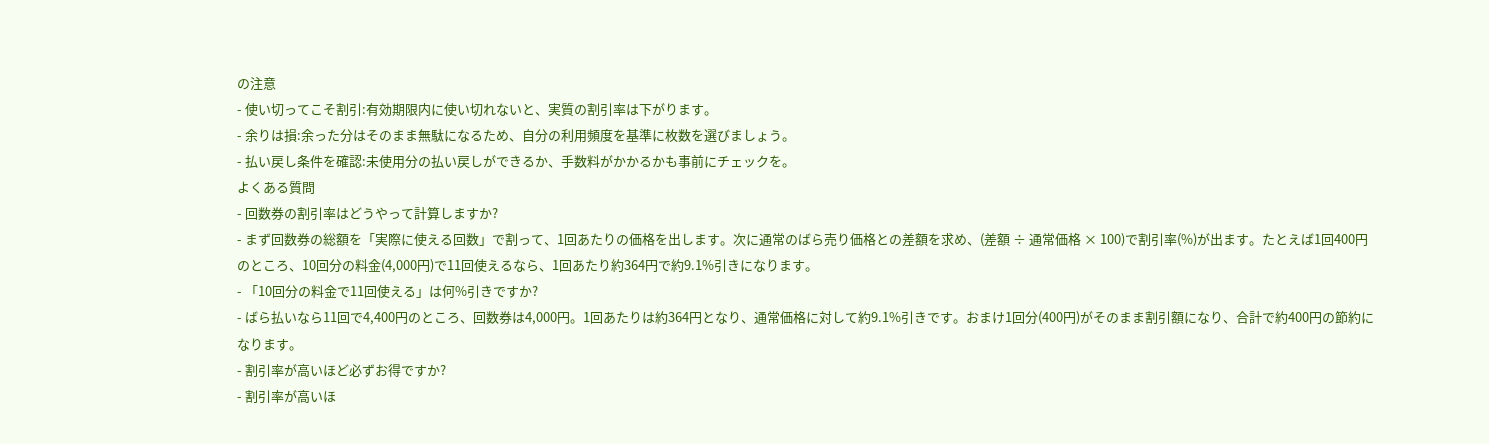の注意
- 使い切ってこそ割引:有効期限内に使い切れないと、実質の割引率は下がります。
- 余りは損:余った分はそのまま無駄になるため、自分の利用頻度を基準に枚数を選びましょう。
- 払い戻し条件を確認:未使用分の払い戻しができるか、手数料がかかるかも事前にチェックを。
よくある質問
- 回数券の割引率はどうやって計算しますか?
- まず回数券の総額を「実際に使える回数」で割って、1回あたりの価格を出します。次に通常のばら売り価格との差額を求め、(差額 ÷ 通常価格 × 100)で割引率(%)が出ます。たとえば1回400円のところ、10回分の料金(4,000円)で11回使えるなら、1回あたり約364円で約9.1%引きになります。
- 「10回分の料金で11回使える」は何%引きですか?
- ばら払いなら11回で4,400円のところ、回数券は4,000円。1回あたりは約364円となり、通常価格に対して約9.1%引きです。おまけ1回分(400円)がそのまま割引額になり、合計で約400円の節約になります。
- 割引率が高いほど必ずお得ですか?
- 割引率が高いほ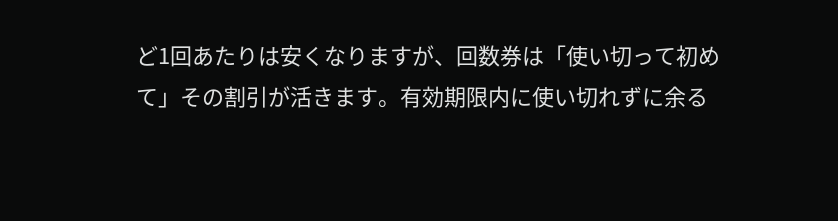ど1回あたりは安くなりますが、回数券は「使い切って初めて」その割引が活きます。有効期限内に使い切れずに余る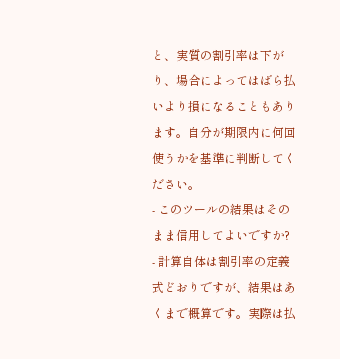と、実質の割引率は下がり、場合によってはばら払いより損になることもあります。自分が期限内に何回使うかを基準に判断してください。
- このツールの結果はそのまま信用してよいですか?
- 計算自体は割引率の定義式どおりですが、結果はあくまで概算です。実際は払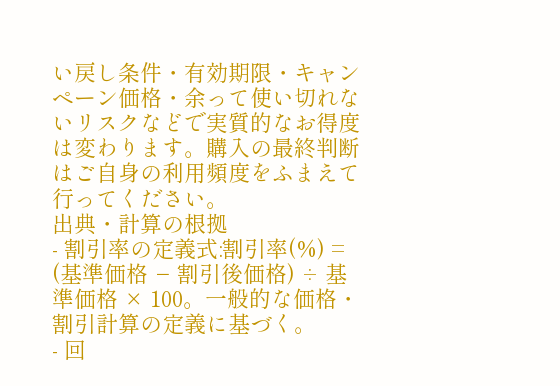い戻し条件・有効期限・キャンペーン価格・余って使い切れないリスクなどで実質的なお得度は変わります。購入の最終判断はご自身の利用頻度をふまえて行ってください。
出典・計算の根拠
- 割引率の定義式:割引率(%) = (基準価格 − 割引後価格) ÷ 基準価格 × 100。一般的な価格・割引計算の定義に基づく。
- 回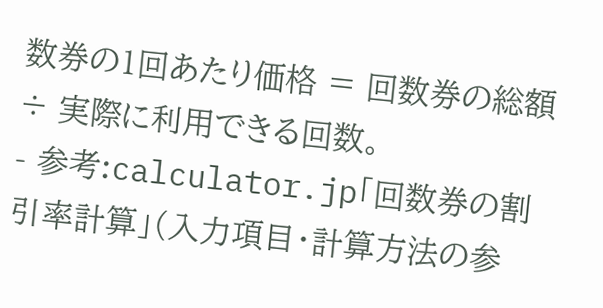数券の1回あたり価格 = 回数券の総額 ÷ 実際に利用できる回数。
- 参考:calculator.jp「回数券の割引率計算」(入力項目・計算方法の参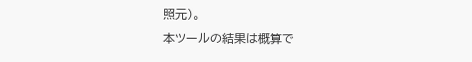照元)。
本ツールの結果は概算で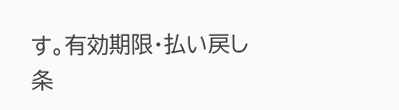す。有効期限・払い戻し条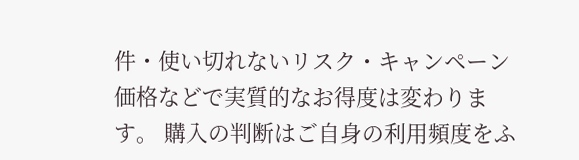件・使い切れないリスク・キャンペーン価格などで実質的なお得度は変わります。 購入の判断はご自身の利用頻度をふ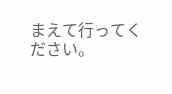まえて行ってください。